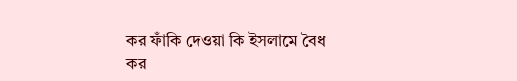কর ফাঁকি দেওয়া কি ইসলামে বৈধ
কর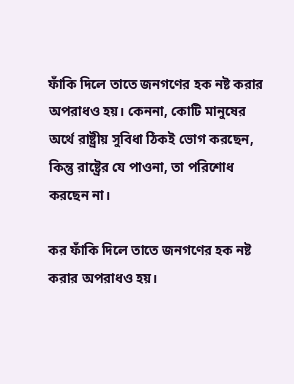ফাঁকি দিলে তাতে জনগণের হক নষ্ট করার অপরাধও হয়। কেননা, কোটি মানুষের অর্থে রাষ্ট্রীয় সুবিধা ঠিকই ভোগ করছেন, কিন্তু রাষ্ট্রের যে পাওনা, তা পরিশোধ করছেন না।

কর ফাঁকি দিলে তাতে জনগণের হক নষ্ট করার অপরাধও হয়।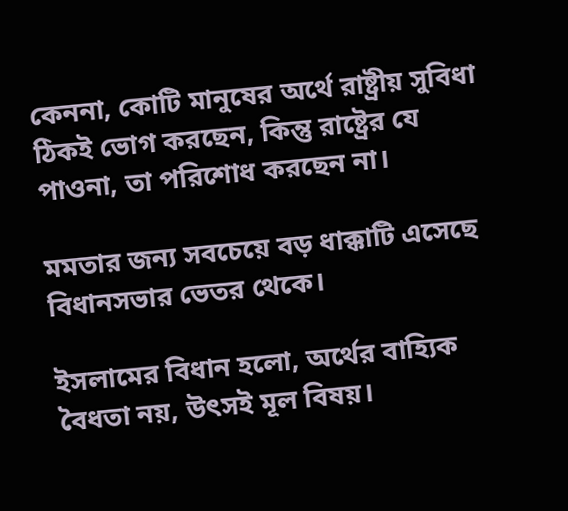কেননা, কোটি মানুষের অর্থে রাষ্ট্রীয় সুবিধা ঠিকই ভোগ করছেন, কিন্তু রাষ্ট্রের যে পাওনা, তা পরিশোধ করছেন না।

মমতার জন্য সবচেয়ে বড় ধাক্কাটি এসেছে বিধানসভার ভেতর থেকে।

ইসলামের বিধান হলো, অর্থের বাহ্যিক বৈধতা নয়, উৎসই মূল বিষয়।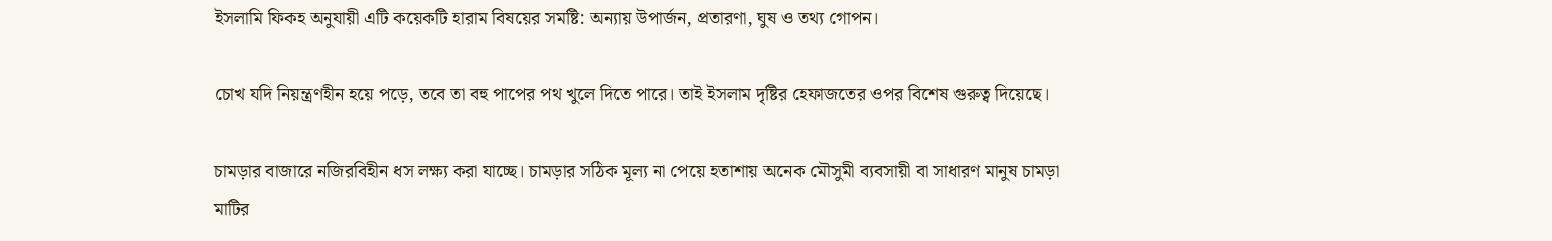ইসলামি ফিকহ অনুযায়ী এটি কয়েকটি হারাম বিষয়ের সমষ্টি: অন্যায় উপার্জন, প্রতারণা, ঘুষ ও তথ্য গোপন।

চোখ যদি নিয়ন্ত্রণহীন হয়ে পড়ে, তবে তা বহু পাপের পথ খুলে দিতে পারে। তাই ইসলাম দৃষ্টির হেফাজতের ওপর বিশেষ গুরুত্ব দিয়েছে।

চামড়ার বাজারে নজিরবিহীন ধস লক্ষ্য করা যাচ্ছে। চামড়ার সঠিক মূল্য না পেয়ে হতাশায় অনেক মৌসুমী ব্যবসায়ী বা সাধারণ মানুষ চামড়া মাটির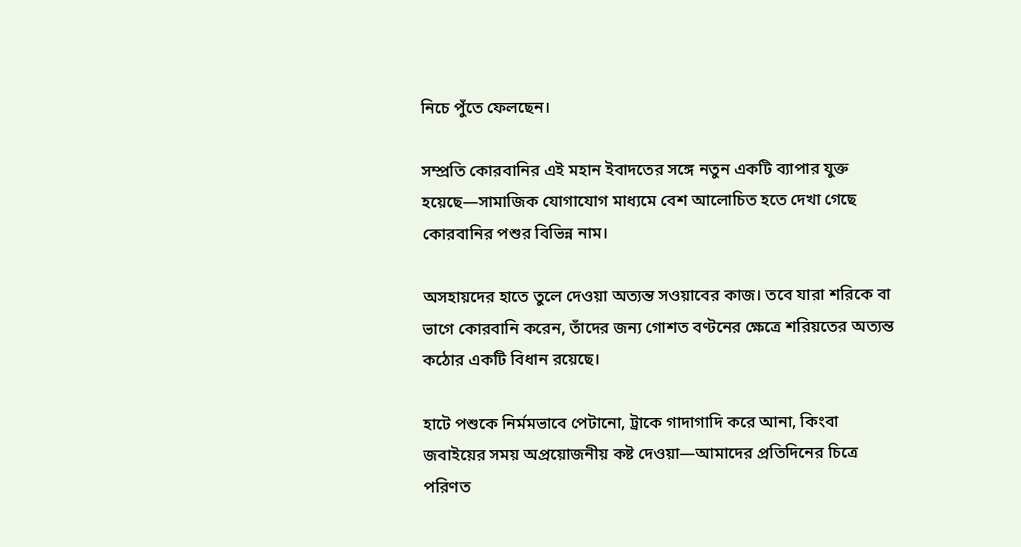নিচে পুঁতে ফেলছেন।

সম্প্রতি কোরবানির এই মহান ইবাদতের সঙ্গে নতুন একটি ব্যাপার যুক্ত হয়েছে—সামাজিক যোগাযোগ মাধ্যমে বেশ আলোচিত হতে দেখা গেছে কোরবানির পশুর বিভিন্ন নাম।

অসহায়দের হাতে তুলে দেওয়া অত্যন্ত সওয়াবের কাজ। তবে যারা শরিকে বা ভাগে কোরবানি করেন, তাঁদের জন্য গোশত বণ্টনের ক্ষেত্রে শরিয়তের অত্যন্ত কঠোর একটি বিধান রয়েছে।

হাটে পশুকে নির্মমভাবে পেটানো, ট্রাকে গাদাগাদি করে আনা, কিংবা জবাইয়ের সময় অপ্রয়োজনীয় কষ্ট দেওয়া—আমাদের প্রতিদিনের চিত্রে পরিণত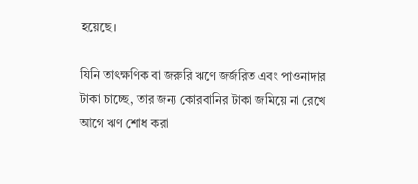হয়েছে।

যিনি তাৎক্ষণিক বা জরুরি ঋণে জর্জরিত এবং পাওনাদার টাকা চাচ্ছে, তার জন্য কোরবানির টাকা জমিয়ে না রেখে আগে ঋণ শোধ করা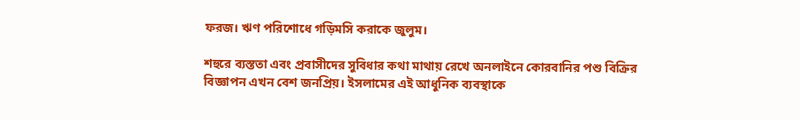ফরজ। ঋণ পরিশোধে গড়িমসি করাকে জুলুম।

শহুরে ব্যস্ততা এবং প্রবাসীদের সুবিধার কথা মাথায় রেখে অনলাইনে কোরবানির পশু বিক্রির বিজ্ঞাপন এখন বেশ জনপ্রিয়। ইসলামের এই আধুনিক ব্যবস্থাকে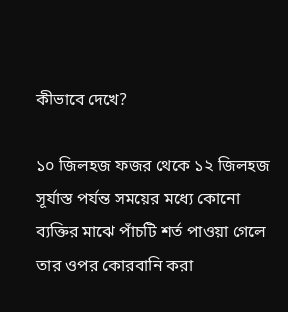কীভাবে দেখে?

১০ জিলহজ ফজর থেকে ১২ জিলহজ সূর্যাস্ত পর্যন্ত সময়ের মধ্যে কোনো ব্যক্তির মাঝে পাঁচটি শর্ত পাওয়া গেলে তার ওপর কোরবানি করা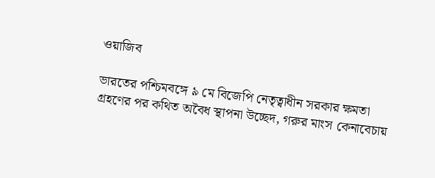ওয়াজিব

ভারতের পশ্চিমবঙ্গে ৯ মে বিজেপি নেতৃত্বাধীন সরকার ক্ষমতা গ্রহণের পর কথিত অবৈধ স্থাপনা উচ্ছেদ, গরুর মাংস কেনাবেচায়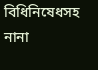বিধিনিষেধসহ নানা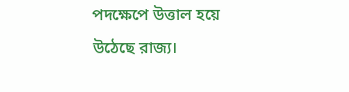পদক্ষেপে উত্তাল হয়ে উঠেছে রাজ্য।